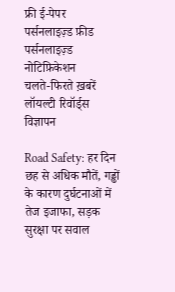फ्री ई-पेपर
पर्सनलाइज़्ड फ़ीड
पर्सनलाइज़्ड नोटिफ़िकेशन
चलते-फिरते ख़बरें
लॉयल्टी रिवॉर्ड्स
विज्ञापन

Road Safety: हर दिन छह से अधिक मौतें, गड्ढों के कारण दुर्घटनाओं में तेज इजाफा, सड़क सुरक्षा पर सवाल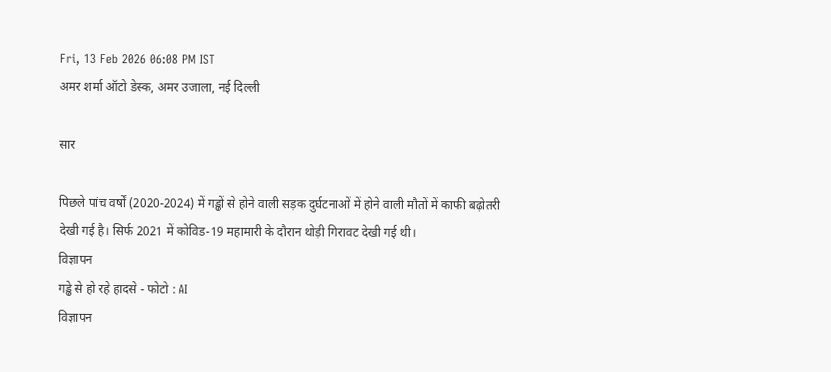Fri, 13 Feb 2026 06:08 PM IST
अमर शर्मा ऑटो डेस्क, अमर उजाला, नई दिल्ली

सार

पिछले पांच वर्षों (2020-2024) में गड्ढों से होने वाली सड़क दुर्घटनाओं में होने वाली मौतों में काफी बढ़ोतरी देखी गई है। सिर्फ 2021 में कोविड-19 महामारी के दौरान थोड़ी गिरावट देखी गई थी।
विज्ञापन
गड्ढे से हो रहे हादसे - फोटो : AI
विज्ञापन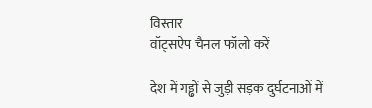विस्तार
वॉट्सऐप चैनल फॉलो करें

देश में गड्ढों से जुड़ी सड़क दुर्घटनाओं में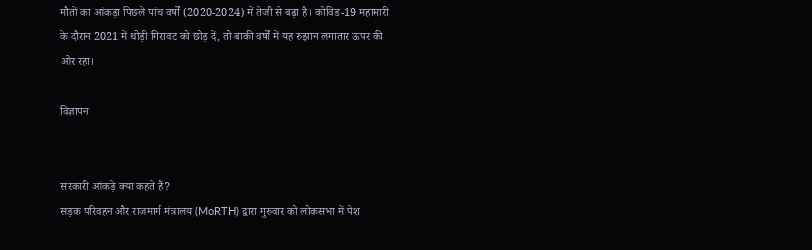मौतों का आंकड़ा पिछले पांच वर्षों (2020-2024) में तेजी से बढ़ा है। कोविड-19 महामारी के दौरान 2021 में थोड़ी गिरावट को छोड़ दें, तो बाकी वर्षों में यह रुझान लगातार ऊपर की ओर रहा।

विज्ञापन


सरकारी आंकड़े क्या कहते हैं?
सड़क परिवहन और राजमार्ग मंत्रालय (MoRTH) द्वारा गुरुवार को लोकसभा में पेश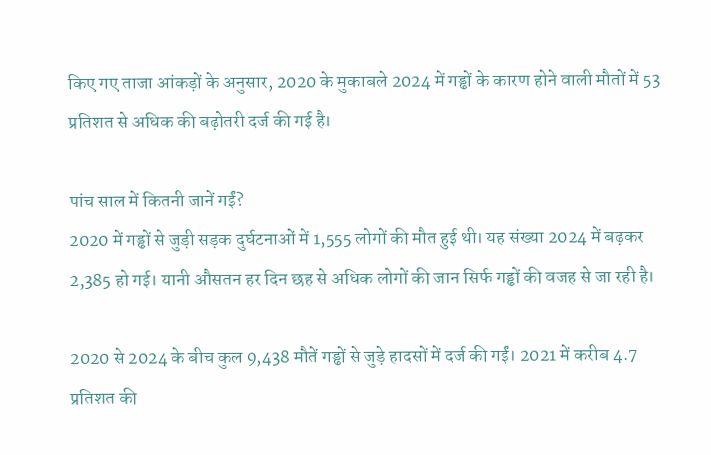किए गए ताजा आंकड़ों के अनुसार, 2020 के मुकाबले 2024 में गड्ढों के कारण होने वाली मौतों में 53 प्रतिशत से अधिक की बढ़ोतरी दर्ज की गई है।

पांच साल में कितनी जानें गईं?
2020 में गड्ढों से जुड़ी सड़क दुर्घटनाओं में 1,555 लोगों की मौत हुई थी। यह संख्या 2024 में बढ़कर 2,385 हो गई। यानी औसतन हर दिन छह से अधिक लोगों की जान सिर्फ गड्ढों की वजह से जा रही है।

2020 से 2024 के बीच कुल 9,438 मौतें गड्ढों से जुड़े हादसों में दर्ज की गईं। 2021 में करीब 4.7 प्रतिशत की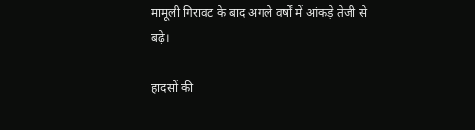मामूली गिरावट के बाद अगले वर्षों में आंकड़े तेजी से बढ़े।

हादसों की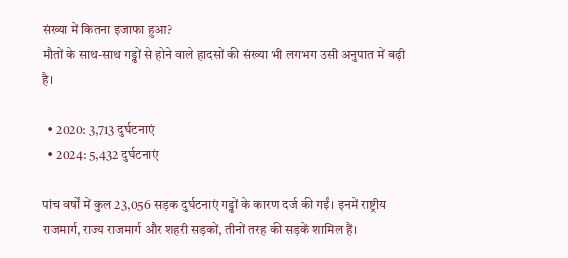संख्या में कितना इजाफा हुआ?
मौतों के साथ-साथ गड्ढों से होने वाले हादसों की संख्या भी लगभग उसी अनुपात में बढ़ी है।

  • 2020: 3,713 दुर्घटनाएं
  • 2024: 5,432 दुर्घटनाएं

पांच वर्षों में कुल 23,056 सड़क दुर्घटनाएं गड्ढों के कारण दर्ज की गईं। इनमें राष्ट्रीय राजमार्ग, राज्य राजमार्ग और शहरी सड़कों, तीनों तरह की सड़कें शामिल हैं।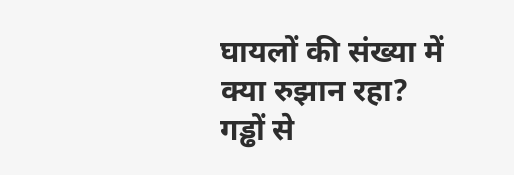घायलों की संख्या में क्या रुझान रहा?
गड्ढों से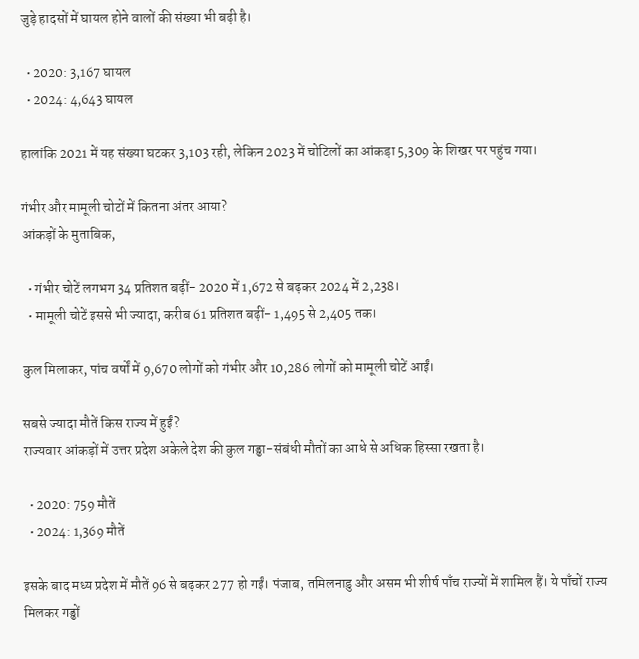जुड़े हादसों में घायल होने वालों की संख्या भी बढ़ी है।

  • 2020: 3,167 घायल
  • 2024: 4,643 घायल

हालांकि 2021 में यह संख्या घटकर 3,103 रही, लेकिन 2023 में चोटिलों का आंकड़ा 5,309 के शिखर पर पहुंच गया।

गंभीर और मामूली चोटों में कितना अंतर आया?
आंकड़ों के मुताबिक,

  • गंभीर चोटें लगभग 34 प्रतिशत बढ़ीं- 2020 में 1,672 से बढ़कर 2024 में 2,238।
  • मामूली चोटें इससे भी ज्यादा, करीब 61 प्रतिशत बढ़ीं- 1,495 से 2,405 तक।

कुल मिलाकर, पांच वर्षों में 9,670 लोगों को गंभीर और 10,286 लोगों को मामूली चोटें आईं।

सबसे ज्यादा मौतें किस राज्य में हुईं?
राज्यवार आंकड़ों में उत्तर प्रदेश अकेले देश की कुल गड्ढा-संबंधी मौतों का आधे से अधिक हिस्सा रखता है।

  • 2020: 759 मौतें
  • 2024: 1,369 मौतें

इसके बाद मध्य प्रदेश में मौतें 96 से बढ़कर 277 हो गईं। पंजाब, तमिलनाडु और असम भी शीर्ष पाँच राज्यों में शामिल हैं। ये पाँचों राज्य मिलकर गड्ढों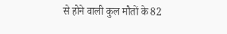से होने वाली कुल मौतों के 82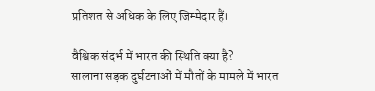प्रतिशत से अधिक के लिए जिम्मेदार हैं।

वैश्विक संदर्भ में भारत की स्थिति क्या है?
सालाना सड़क दुर्घटनाओं में मौतों के मामले में भारत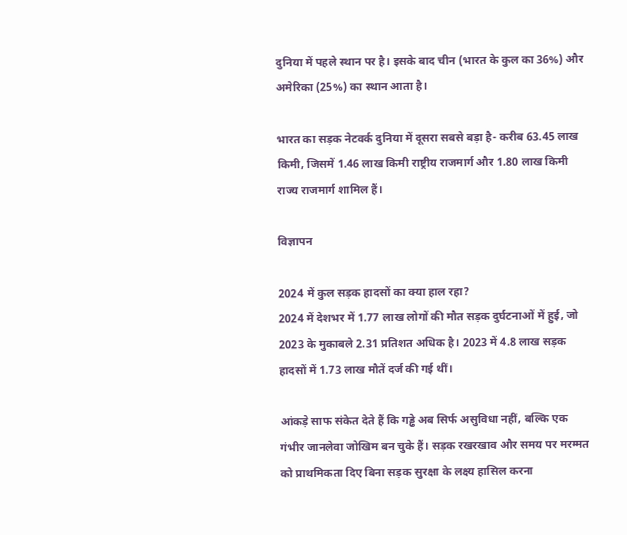दुनिया में पहले स्थान पर है। इसके बाद चीन (भारत के कुल का 36%) और अमेरिका (25%) का स्थान आता है।

भारत का सड़क नेटवर्क दुनिया में दूसरा सबसे बड़ा है- करीब 63.45 लाख किमी, जिसमें 1.46 लाख किमी राष्ट्रीय राजमार्ग और 1.80 लाख किमी राज्य राजमार्ग शामिल हैं।

विज्ञापन

2024 में कुल सड़क हादसों का क्या हाल रहा?
2024 में देशभर में 1.77 लाख लोगों की मौत सड़क दुर्घटनाओं में हुई, जो 2023 के मुकाबले 2.31 प्रतिशत अधिक है। 2023 में 4.8 लाख सड़क हादसों में 1.73 लाख मौतें दर्ज की गई थीं।

आंकड़े साफ संकेत देते हैं कि गड्ढे अब सिर्फ असुविधा नहीं, बल्कि एक गंभीर जानलेवा जोखिम बन चुके हैं। सड़क रखरखाव और समय पर मरम्मत को प्राथमिकता दिए बिना सड़क सुरक्षा के लक्ष्य हासिल करना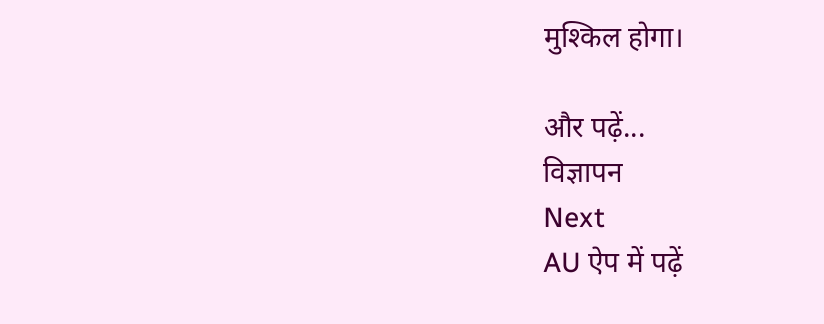मुश्किल होगा।

और पढ़ें...
विज्ञापन
Next
AU ऐप में पढ़ें